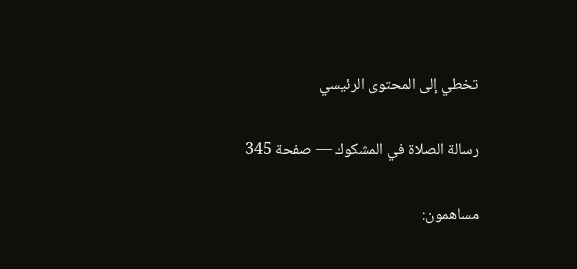تخطي إلى المحتوى الرئيسي

رسالة الصلاة في المشكوك — صفحة 345

مساهمون: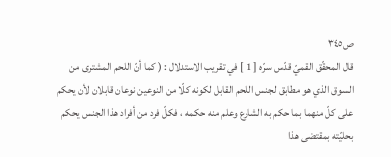ص٣٤٥
قال المحقّق القميّ قدّس سرّه [ 1 ] في تقريب الاستدلال : ( كما أنّ اللحم المشترى من السوق الذي هو مطابق لجنس اللحم القابل لكونه كلّا من النوعين نوعان قابلان لأن يحكم على كلّ منهما بما حكم به الشارع وعلم منه حكمه ، فكلّ فرد من أفراد هذا الجنس يحكم بحليّته بمقتضى هذا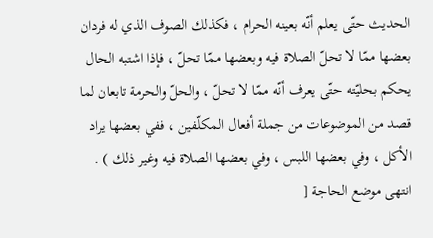الحديث حتّى يعلم أنّه بعينه الحرام ، فكذلك الصوف الذي له فردان بعضها ممّا لا تحلّ الصلاة فيه وبعضها ممّا تحلّ ، فإذا اشتبه الحال يحكم بحليّته حتّى يعرف أنّه ممّا لا تحلّ ، والحلّ والحرمة تابعان لما قصد من الموضوعات من جملة أفعال المكلّفين ، ففي بعضها يراد الأكل ، وفي بعضها اللبس ، وفي بعضها الصلاة فيه وغير ذلك ) . انتهى موضع الحاجة [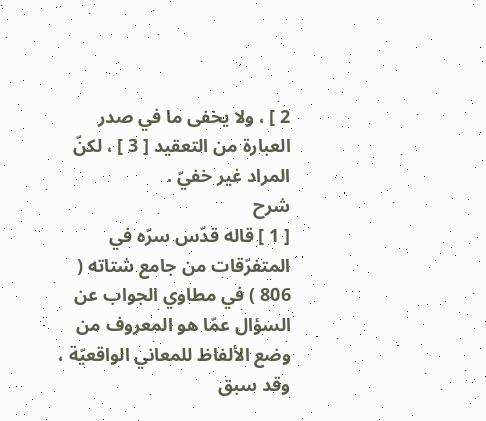2 ] ، ولا يخفى ما في صدر العبارة من التعقيد [ 3 ] ، لكنّ المراد غير خفيّ .
شرح
[ 1 ] قاله قدّس سرّه في المتفرّقات من جامع شتاته ( 806 ) في مطاوي الجواب عن السؤال عمّا هو المعروف من وضع الألفاظ للمعاني الواقعيّة ، وقد سبق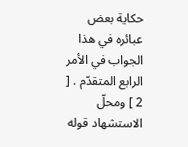حكاية بعض عبائره في هذا الجواب في الأمر الرابع المتقدّم . [ 2 ] ومحلّ الاستشهاد قوله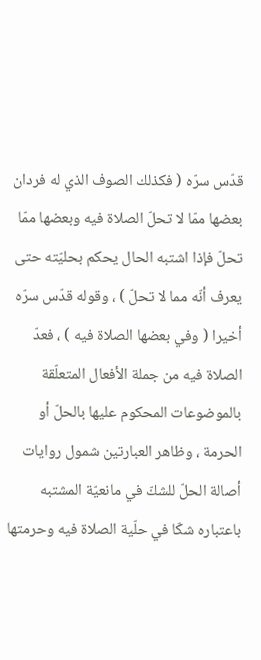قدّس سرّه ( فكذلك الصوف الذي له فردان بعضها ممّا لا تحلّ الصلاة فيه وبعضها ممّا تحلّ فإذا اشتبه الحال يحكم بحليّته حتى يعرف أنّه مما لا تحلّ ) ، وقوله قدّس سرّه أخيرا ( وفي بعضها الصلاة فيه ) ، فعدّ الصلاة فيه من جملة الأفعال المتعلّقة بالموضوعات المحكوم عليها بالحلّ أو الحرمة ، وظاهر العبارتين شمول روايات أصالة الحلّ للشكّ في مانعيّة المشتبه باعتباره شكّا في حلّية الصلاة فيه وحرمتها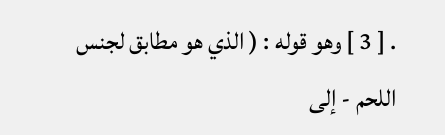. [ 3 ] وهو قوله : ( الذي هو مطابق لجنس اللحم - إلى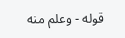قوله - وعلم منه